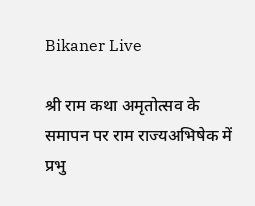Bikaner Live

श्री राम कथा अमृतोत्सव के समापन पर राम राज्यअभिषेक में प्रभु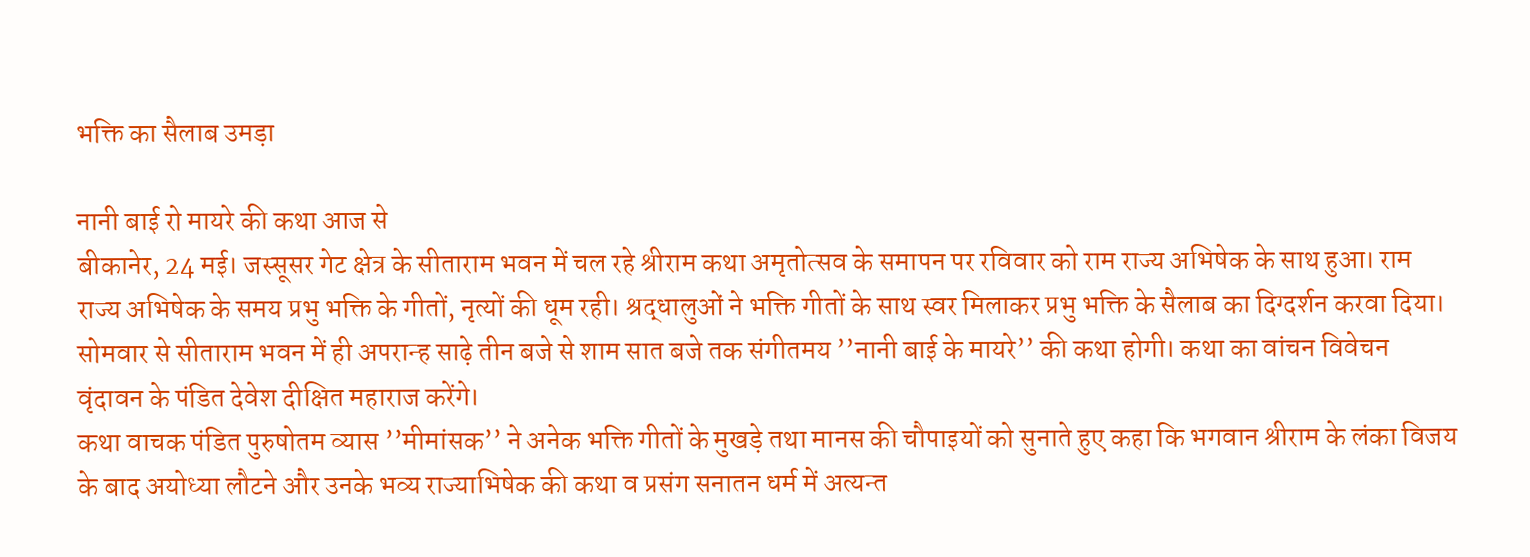भक्ति का सैलाब उमड़ा

नानी बाई रो मायरे की कथा आज से
बीकानेर, 24 मई। जस्सूसर गेट क्षेत्र के सीताराम भवन में चल रहे श्रीराम कथा अमृतोत्सव के समापन पर रविवार को राम राज्य अभिषेक के साथ हुआ। राम राज्य अभिषेक के समय प्रभु भक्ति के गीतों, नृत्यों की धूम रही। श्रद्धालुओं ने भक्ति गीतों के साथ स्वर मिलाकर प्रभु भक्ति के सैलाब का दिग्दर्शन करवा दिया।  सोमवार से सीताराम भवन में ही अपरान्ह साढ़े तीन बजे से शाम सात बजे तक संगीतमय ’’नानी बाई के मायरे’’ की कथा होगी। कथा का वांचन विवेचन वृंदावन के पंडित देवेश दीक्षित महाराज करेंगे।
कथा वाचक पंडित पुरुषोतम व्यास ’’मीमांसक’’ ने अनेक भक्ति गीतों के मुखड़े तथा मानस की चौपाइयों को सुनाते हुए कहा कि भगवान श्रीराम के लंका विजय के बाद अयोध्या लौटने और उनके भव्य राज्याभिषेक की कथा व प्रसंग सनातन धर्म में अत्यन्त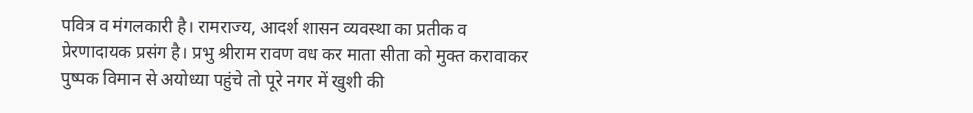पवित्र व मंगलकारी है। रामराज्य, आदर्श शासन व्यवस्था का प्रतीक व प्रेरणादायक प्रसंग है। प्रभु श्रीराम रावण वध कर माता सीता को मुक्त करावाकर पुष्पक विमान से अयोध्या पहुंचे तो पूरे नगर में खुशी की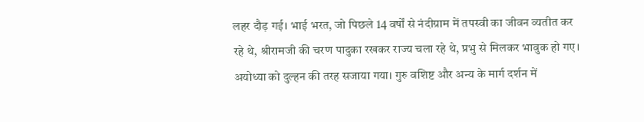लहर दौड़ गई। भाई भरत, जो पिछले 14 वर्षों से नंदीग्राम में तपस्वी का जीवन व्यतीत कर रहे थे, श्रीरामजी की चरण पादुका रखकर राज्य चला रहे थे, प्रभु से मिलकर भावुक हो गए। अयोध्या को दुल्हन की तरह सजाया गया। गुरु वशिष्ट और अन्य के मार्ग दर्शन में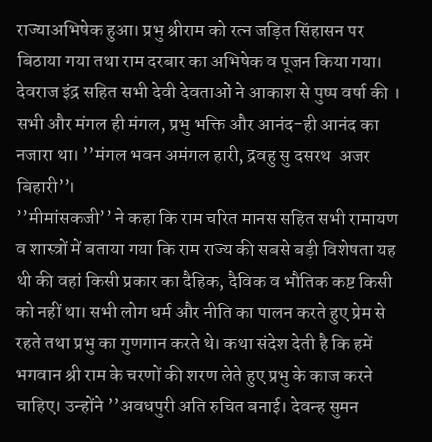राज्याअभिषेक हुआ। प्रभु श्रीराम को रत्न जड़ित सिंहासन पर बिठाया गया तथा राम दरबार का अभिषेक व पूजन किया गया। देवराज इंद्र सहित सभी देवी देवताओं ने आकाश से पुष्प वर्षा की । सभी और मंगल ही मंगल, प्रभु भक्ति और आनंद-ही आनंद का नजारा था। ’’मंगल भवन अमंगल हारी, द्रवहु सु दसरथ  अजर बिहारी’’।
’’मीमांसकजी’’ ने कहा कि राम चरित मानस सहित सभी रामायण व शास्त्रों में बताया गया कि राम राज्य की सबसे बड़ी विशेषता यह थी की वहां किसी प्रकार का दैहिक, दैविक व भौतिक कष्ट किसी को नहीं था। सभी लोग धर्म और नीति का पालन करते हुए प्रेम से रहते तथा प्रभु का गुणगान करते थे। कथा संदेश देती है कि हमें भगवान श्री राम के चरणों की शरण लेते हुए प्रभु के काज करने चाहिए। उन्होंने ’’अवधपुरी अति रुचित बनाई। देवन्ह सुमन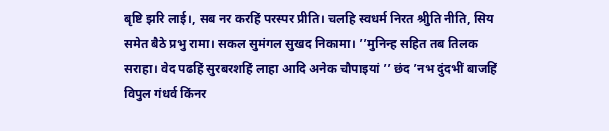बृष्टि झरि लाई।, सब नर करहिं परस्पर प्रीति। चलहि स्वधर्म निरत श्रीुति नीति, सिय समेत बैठे प्रभु रामा। सकल सुमंगल सुखद निकामा। ’’मुनिन्ह सहित तब तिलक सराहा। वेद पढहिं सुरबरशहिं लाहा आदि अनेक चौपाइयां ’’ छंद ’नभ दुंदभीं बाजहिं विपुल गंधर्व किंनर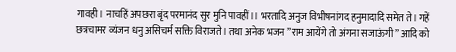गावही। नाचहिं अपछरा बृंद परमानंद सुर मुनि पावहीं।। भरतादि अनुज विभीषनांगद हनुमादादि समेत ते। गहें छत्रचामर व्यंजन धनु असिचर्म सक्ति विराजते। तथा अनेक भजन ’’राम आयेंगे तो अंगना सजाऊंगी’’ आदि को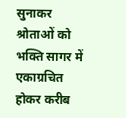सुनाकर श्रोताओं को भक्ति सागर में एकाग्रचित होकर करीब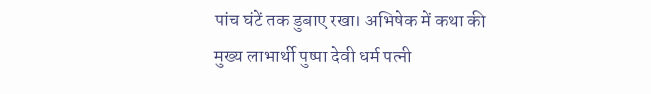पांच घंटें तक डुबाए रखा। अभिषेक में कथा की मुख्य लाभार्थी पुष्पा देवी धर्म पत्नी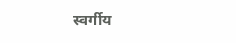स्वर्गीय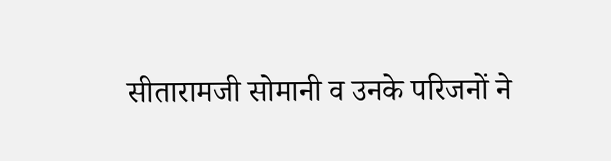सीतारामजी सोमानी व उनके परिजनों ने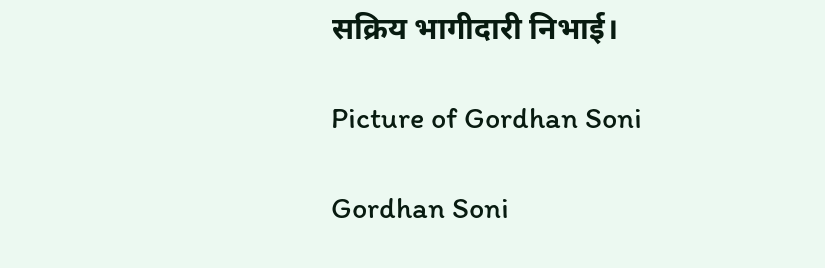सक्रिय भागीदारी निभाई।

Picture of Gordhan Soni

Gordhan Soni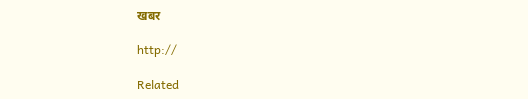खबर

http://

Related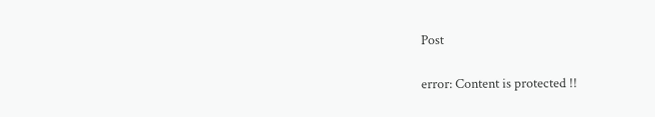Post

error: Content is protected !!